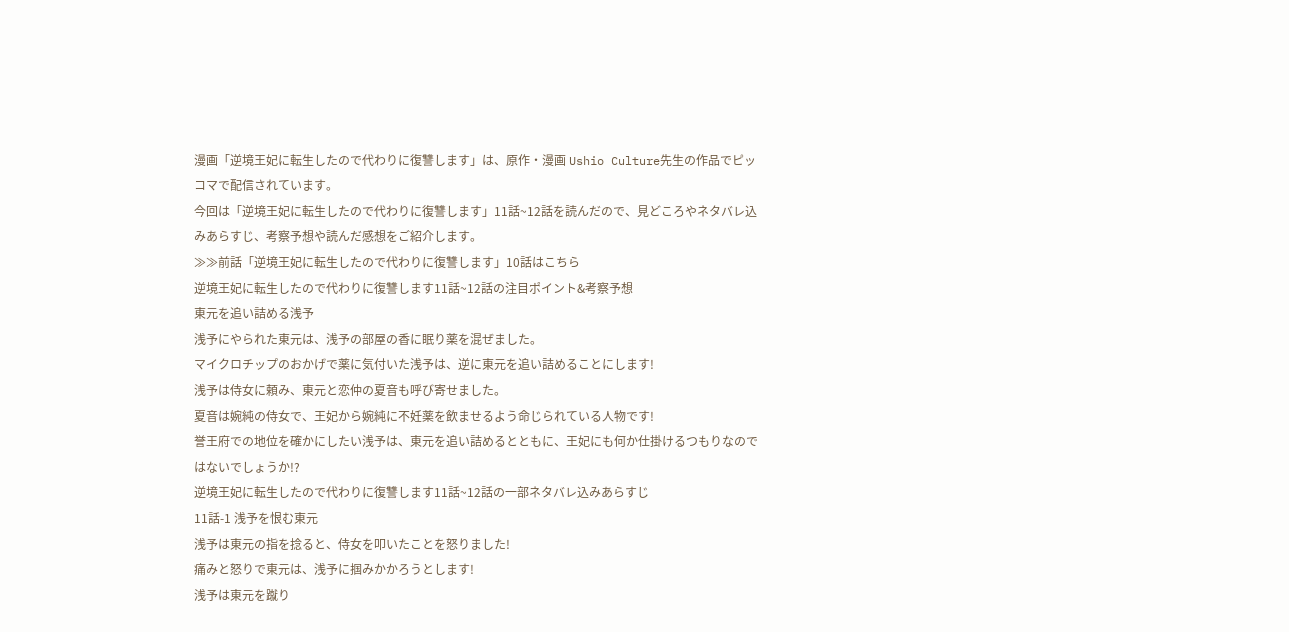漫画「逆境王妃に転生したので代わりに復讐します」は、原作・漫画 Ushio Culture先生の作品でピッコマで配信されています。
今回は「逆境王妃に転生したので代わりに復讐します」11話~12話を読んだので、見どころやネタバレ込みあらすじ、考察予想や読んだ感想をご紹介します。
≫≫前話「逆境王妃に転生したので代わりに復讐します」10話はこちら
逆境王妃に転生したので代わりに復讐します11話~12話の注目ポイント&考察予想
東元を追い詰める浅予
浅予にやられた東元は、浅予の部屋の香に眠り薬を混ぜました。
マイクロチップのおかげで薬に気付いた浅予は、逆に東元を追い詰めることにします!
浅予は侍女に頼み、東元と恋仲の夏音も呼び寄せました。
夏音は婉純の侍女で、王妃から婉純に不妊薬を飲ませるよう命じられている人物です!
誉王府での地位を確かにしたい浅予は、東元を追い詰めるとともに、王妃にも何か仕掛けるつもりなのではないでしょうか!?
逆境王妃に転生したので代わりに復讐します11話~12話の一部ネタバレ込みあらすじ
11話-1 浅予を恨む東元
浅予は東元の指を捻ると、侍女を叩いたことを怒りました!
痛みと怒りで東元は、浅予に掴みかかろうとします!
浅予は東元を蹴り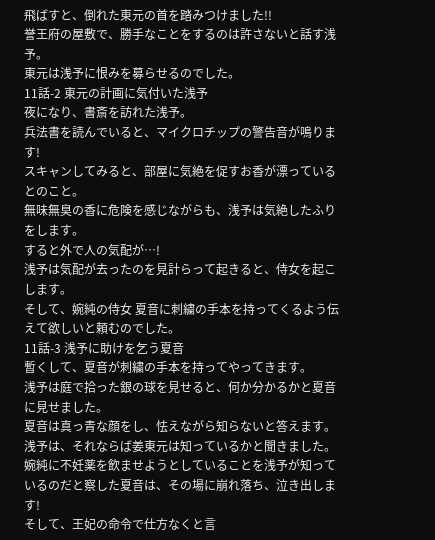飛ばすと、倒れた東元の首を踏みつけました!!
誉王府の屋敷で、勝手なことをするのは許さないと話す浅予。
東元は浅予に恨みを募らせるのでした。
11話-2 東元の計画に気付いた浅予
夜になり、書斎を訪れた浅予。
兵法書を読んでいると、マイクロチップの警告音が鳴ります!
スキャンしてみると、部屋に気絶を促すお香が漂っているとのこと。
無味無臭の香に危険を感じながらも、浅予は気絶したふりをします。
すると外で人の気配が…!
浅予は気配が去ったのを見計らって起きると、侍女を起こします。
そして、婉純の侍女 夏音に刺繍の手本を持ってくるよう伝えて欲しいと頼むのでした。
11話-3 浅予に助けを乞う夏音
暫くして、夏音が刺繍の手本を持ってやってきます。
浅予は庭で拾った銀の球を見せると、何か分かるかと夏音に見せました。
夏音は真っ青な顔をし、怯えながら知らないと答えます。
浅予は、それならば姜東元は知っているかと聞きました。
婉純に不妊薬を飲ませようとしていることを浅予が知っているのだと察した夏音は、その場に崩れ落ち、泣き出します!
そして、王妃の命令で仕方なくと言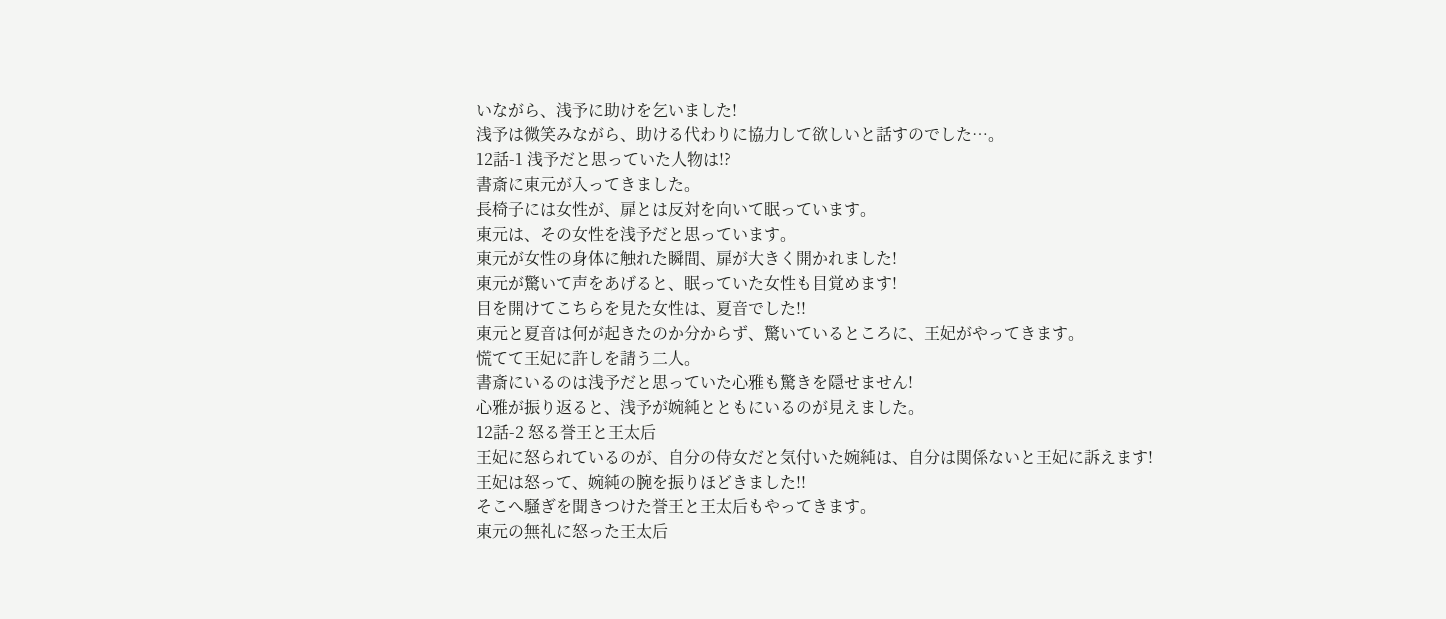いながら、浅予に助けを乞いました!
浅予は微笑みながら、助ける代わりに協力して欲しいと話すのでした…。
12話-1 浅予だと思っていた人物は!?
書斎に東元が入ってきました。
長椅子には女性が、扉とは反対を向いて眠っています。
東元は、その女性を浅予だと思っています。
東元が女性の身体に触れた瞬間、扉が大きく開かれました!
東元が驚いて声をあげると、眠っていた女性も目覚めます!
目を開けてこちらを見た女性は、夏音でした!!
東元と夏音は何が起きたのか分からず、驚いているところに、王妃がやってきます。
慌てて王妃に許しを請う二人。
書斎にいるのは浅予だと思っていた心雅も驚きを隠せません!
心雅が振り返ると、浅予が婉純とともにいるのが見えました。
12話-2 怒る誉王と王太后
王妃に怒られているのが、自分の侍女だと気付いた婉純は、自分は関係ないと王妃に訴えます!
王妃は怒って、婉純の腕を振りほどきました!!
そこへ騒ぎを聞きつけた誉王と王太后もやってきます。
東元の無礼に怒った王太后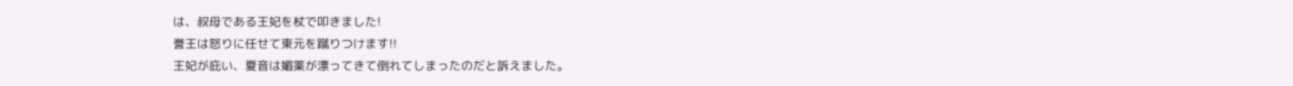は、叔母である王妃を杖で叩きました!
誉王は怒りに任せて東元を蹴りつけます!!
王妃が庇い、夏音は媚薬が漂ってきて倒れてしまったのだと訴えました。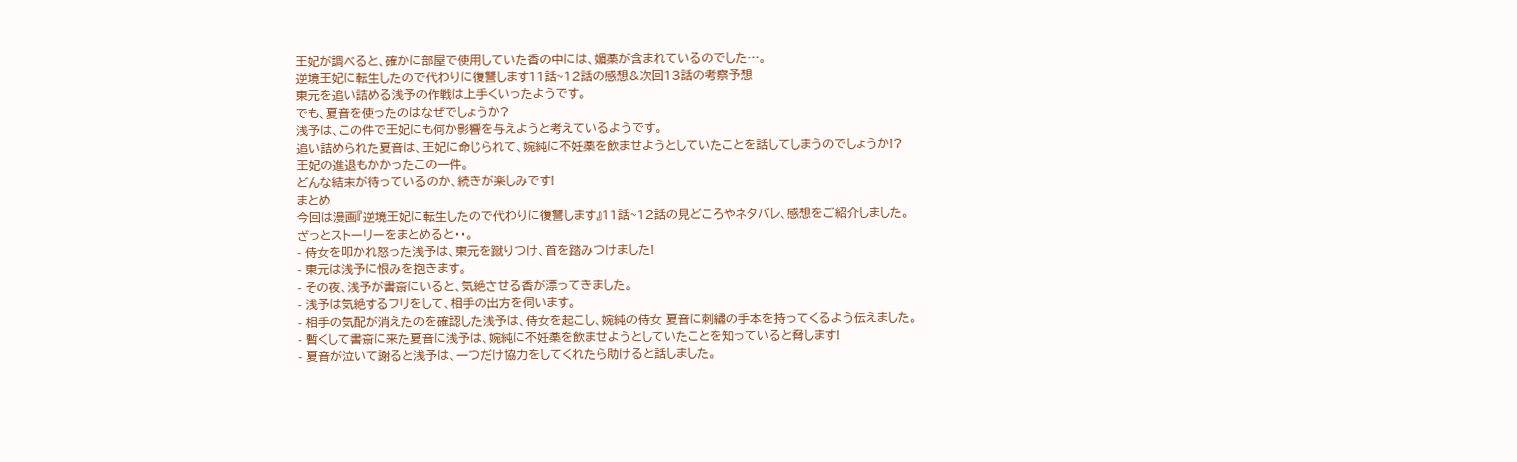王妃が調べると、確かに部屋で使用していた香の中には、媚薬が含まれているのでした…。
逆境王妃に転生したので代わりに復讐します11話~12話の感想&次回13話の考察予想
東元を追い詰める浅予の作戦は上手くいったようです。
でも、夏音を使ったのはなぜでしょうか?
浅予は、この件で王妃にも何か影響を与えようと考えているようです。
追い詰められた夏音は、王妃に命じられて、婉純に不妊薬を飲ませようとしていたことを話してしまうのでしょうか!?
王妃の進退もかかったこの一件。
どんな結末が待っているのか、続きが楽しみです!
まとめ
今回は漫画『逆境王妃に転生したので代わりに復讐します』11話~12話の見どころやネタバレ、感想をご紹介しました。
ざっとストーリーをまとめると・・。
- 侍女を叩かれ怒った浅予は、東元を蹴りつけ、首を踏みつけました!
- 東元は浅予に恨みを抱きます。
- その夜、浅予が書斎にいると、気絶させる香が漂ってきました。
- 浅予は気絶するフリをして、相手の出方を伺います。
- 相手の気配が消えたのを確認した浅予は、侍女を起こし、婉純の侍女 夏音に刺繡の手本を持ってくるよう伝えました。
- 暫くして書斎に来た夏音に浅予は、婉純に不妊薬を飲ませようとしていたことを知っていると脅します!
- 夏音が泣いて謝ると浅予は、一つだけ協力をしてくれたら助けると話しました。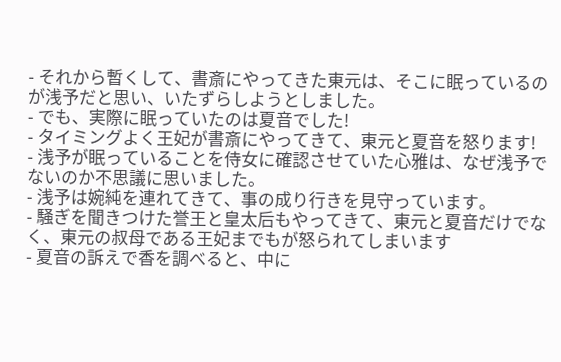- それから暫くして、書斎にやってきた東元は、そこに眠っているのが浅予だと思い、いたずらしようとしました。
- でも、実際に眠っていたのは夏音でした!
- タイミングよく王妃が書斎にやってきて、東元と夏音を怒ります!
- 浅予が眠っていることを侍女に確認させていた心雅は、なぜ浅予でないのか不思議に思いました。
- 浅予は婉純を連れてきて、事の成り行きを見守っています。
- 騒ぎを聞きつけた誉王と皇太后もやってきて、東元と夏音だけでなく、東元の叔母である王妃までもが怒られてしまいます
- 夏音の訴えで香を調べると、中に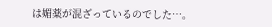は媚薬が混ざっているのでした…。